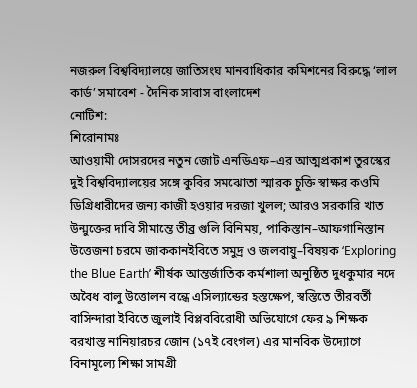নজরুল বিশ্ববিদ্যালয়ে জাতিসংঘ মানবাধিকার কমিশনের বিরুদ্ধে ‘লাল কার্ড’ সমাবেশ - দৈনিক সাবাস বাংলাদেশ
নোটিশ:
শিরোনামঃ
আওয়ামী দোসরদের নতুন জোট এনডিএফ–এর আত্মপ্রকাশ তুরস্কের দুই বিশ্ববিদ্যালয়ের সঙ্গে কুবির সমঝোতা স্মারক চুক্তি স্বাক্ষর কওমি ডিগ্রিধারীদের জন্য কাজী হওয়ার দরজা খুলল; আরও সরকারি খাত উন্মুক্তের দাবি সীমান্তে তীব্র গুলি বিনিময়, পাকিস্তান–আফগানিস্তান উত্তেজনা চরমে জাককানইবিতে সমুদ্র ও জলবায়ু–বিষয়ক ‘Exploring the Blue Earth’ শীর্ষক আন্তর্জাতিক কর্মশালা অনুষ্ঠিত দুধকুমার নদে অবৈধ বালু উত্তোলন বন্ধে এসিল্যান্ডের হস্তক্ষেপ, স্বস্তিতে তীরবর্তী বাসিন্দারা ইবিতে জুলাই বিপ্লববিরোধী অভিযোগে ফের ৯ শিক্ষক বরখাস্ত নানিয়ারচর জোন (১৭ই বেংগল) এর মানবিক উদ্যো‌গে বিনামূল্যে শিক্ষা সামগ্রী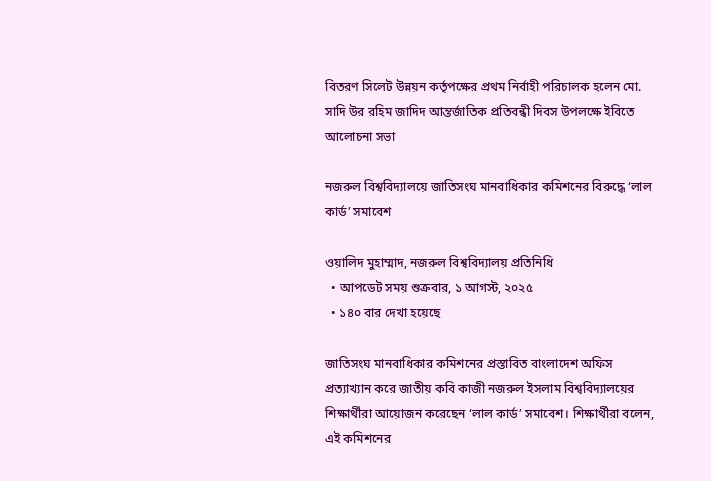বিতরণ সিলেট উন্নয়ন কর্তৃপক্ষের প্রথম নির্বাহী পরিচালক হলেন মো. সাদি উর রহিম জাদিদ আন্তর্জাতিক প্রতিবন্ধী দিবস উপলক্ষে ইবিতে আলোচনা সভা

নজরুল বিশ্ববিদ্যালয়ে জাতিসংঘ মানবাধিকার কমিশনের বিরুদ্ধে ‘লাল কার্ড’ সমাবেশ

ওয়ালিদ মুহাম্মাদ, নজরুল বিশ্ববিদ্যালয় প্রতিনিধি
  • আপডেট সময় শুক্রবার, ১ আগস্ট, ২০২৫
  • ১৪০ বার দেখা হয়েছে

জাতিসংঘ মানবাধিকার কমিশনের প্রস্তাবিত বাংলাদেশ অফিস প্রত্যাখ্যান করে জাতীয় কবি কাজী নজরুল ইসলাম বিশ্ববিদ্যালয়ের শিক্ষার্থীরা আয়োজন করেছেন ‘লাল কার্ড’ সমাবেশ। শিক্ষার্থীরা বলেন, এই কমিশনের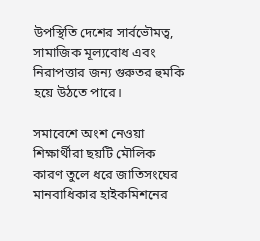উপস্থিতি দেশের সার্বভৌমত্ব, সামাজিক মূল্যবোধ এবং নিরাপত্তার জন্য গুরুতর হুমকি হয়ে উঠতে পারে।

সমাবেশে অংশ নেওয়া শিক্ষার্থীরা ছয়টি মৌলিক কারণ তুলে ধরে জাতিসংঘের মানবাধিকার হাইকমিশনের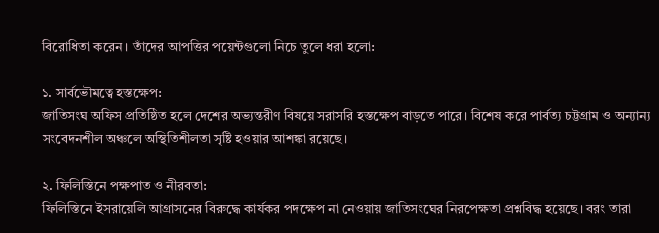বিরোধিতা করেন। তাঁদের আপত্তির পয়েন্টগুলো নিচে তুলে ধরা হলো:

১. সার্বভৌমত্বে হস্তক্ষেপ:
জাতিসংঘ অফিস প্রতিষ্ঠিত হলে দেশের অভ্যন্তরীণ বিষয়ে সরাসরি হস্তক্ষেপ বাড়তে পারে। বিশেষ করে পার্বত্য চট্টগ্রাম ও অন্যান্য সংবেদনশীল অঞ্চলে অস্থিতিশীলতা সৃষ্টি হওয়ার আশঙ্কা রয়েছে।

২. ফিলিস্তিনে পক্ষপাত ও নীরবতা:
ফিলিস্তিনে ইসরায়েলি আগ্রাসনের বিরুদ্ধে কার্যকর পদক্ষেপ না নেওয়ায় জাতিসংঘের নিরপেক্ষতা প্রশ্নবিদ্ধ হয়েছে। বরং তারা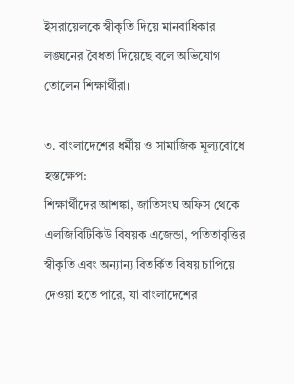ইসরায়েলকে স্বীকৃতি দিয়ে মানবাধিকার লঙ্ঘনের বৈধতা দিয়েছে বলে অভিযোগ তোলেন শিক্ষার্থীরা।

৩. বাংলাদেশের ধর্মীয় ও সামাজিক মূল্যবোধে হস্তক্ষেপ:
শিক্ষার্থীদের আশঙ্কা, জাতিসংঘ অফিস থেকে এলজিবিটিকিউ বিষয়ক এজেন্ডা, পতিতাবৃত্তির স্বীকৃতি এবং অন্যান্য বিতর্কিত বিষয় চাপিয়ে দেওয়া হতে পারে, যা বাংলাদেশের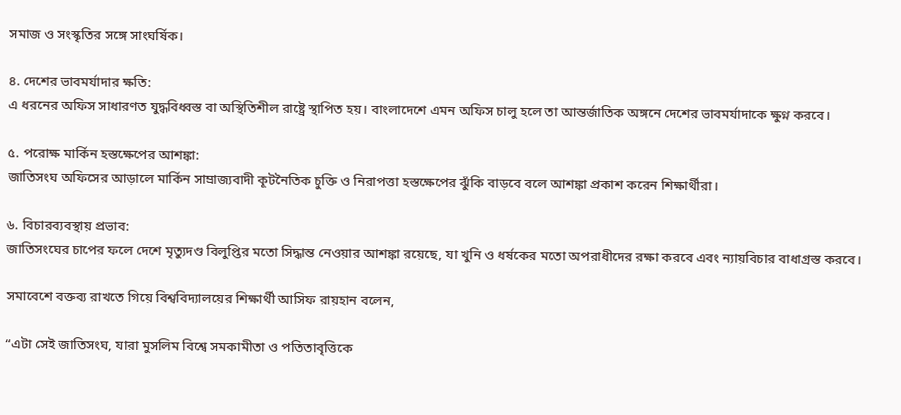সমাজ ও সংস্কৃতির সঙ্গে সাংঘর্ষিক।

৪. দেশের ভাবমর্যাদার ক্ষতি:
এ ধরনের অফিস সাধারণত যুদ্ধবিধ্বস্ত বা অস্থিতিশীল রাষ্ট্রে স্থাপিত হয়। বাংলাদেশে এমন অফিস চালু হলে তা আন্তর্জাতিক অঙ্গনে দেশের ভাবমর্যাদাকে ক্ষুণ্ন করবে।

৫. পরোক্ষ মার্কিন হস্তক্ষেপের আশঙ্কা:
জাতিসংঘ অফিসের আড়ালে মার্কিন সাম্রাজ্যবাদী কূটনৈতিক চুক্তি ও নিরাপত্তা হস্তক্ষেপের ঝুঁকি বাড়বে বলে আশঙ্কা প্রকাশ করেন শিক্ষার্থীরা।

৬. বিচারব্যবস্থায় প্রভাব:
জাতিসংঘের চাপের ফলে দেশে মৃত্যুদণ্ড বিলুপ্তির মতো সিদ্ধান্ত নেওয়ার আশঙ্কা রয়েছে, যা খুনি ও ধর্ষকের মতো অপরাধীদের রক্ষা করবে এবং ন্যায়বিচার বাধাগ্রস্ত করবে।

সমাবেশে বক্তব্য রাখতে গিয়ে বিশ্ববিদ্যালয়ের শিক্ষার্থী আসিফ রায়হান বলেন,

“এটা সেই জাতিসংঘ, যারা মুসলিম বিশ্বে সমকামীতা ও পতিতাবৃত্তিকে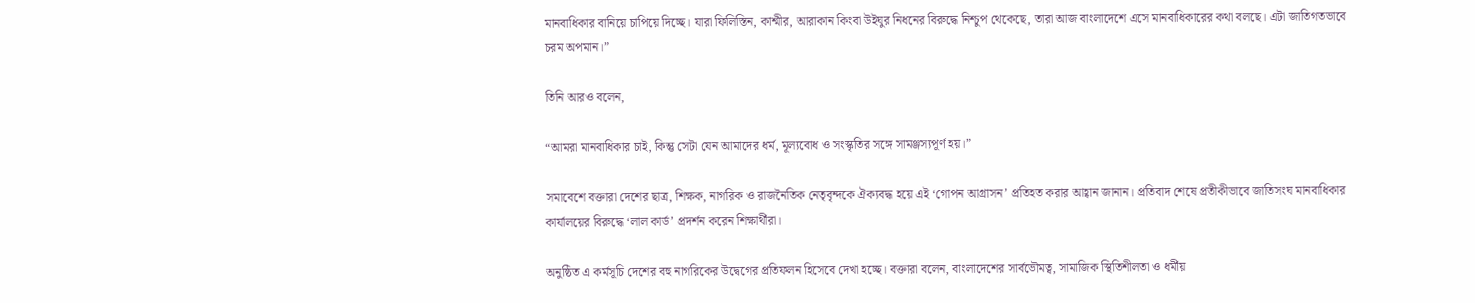মানবাধিকার বানিয়ে চাপিয়ে দিচ্ছে। যারা ফিলিস্তিন, কাশ্মীর, আরাকান কিংবা উইঘুর নিধনের বিরুদ্ধে নিশ্চুপ থেকেছে, তারা আজ বাংলাদেশে এসে মানবাধিকারের কথা বলছে। এটা জাতিগতভাবে চরম অপমান।”

তিনি আরও বলেন,

“আমরা মানবাধিকার চাই, কিন্তু সেটা যেন আমাদের ধর্ম, মূল্যবোধ ও সংস্কৃতির সঙ্গে সামঞ্জস্যপূর্ণ হয়।”

সমাবেশে বক্তারা দেশের ছাত্র, শিক্ষক, নাগরিক ও রাজনৈতিক নেতৃবৃন্দকে ঐক্যবদ্ধ হয়ে এই ‘গোপন আগ্রাসন’ প্রতিহত করার আহ্বান জানান। প্রতিবাদ শেষে প্রতীকীভাবে জাতিসংঘ মানবাধিকার কার্যালয়ের বিরুদ্ধে ‘লাল কার্ড’ প্রদর্শন করেন শিক্ষার্থীরা।

অনুষ্ঠিত এ কর্মসূচি দেশের বহু নাগরিকের উদ্বেগের প্রতিফলন হিসেবে দেখা হচ্ছে। বক্তারা বলেন, বাংলাদেশের সার্বভৌমত্ব, সামাজিক স্থিতিশীলতা ও ধর্মীয়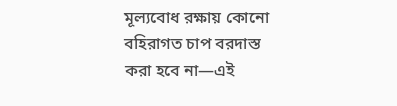মূল্যবোধ রক্ষায় কোনো বহিরাগত চাপ বরদাস্ত করা হবে না—এই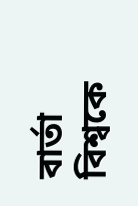বার্তা বিশ্বকে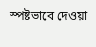স্পষ্টভাবে দেওয়া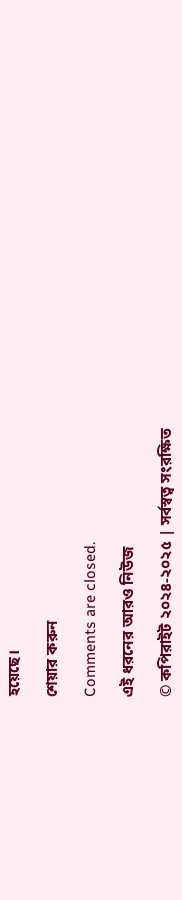হয়েছে।

শেয়ার করুন

Comments are closed.

এই ধরনের আরও নিউজ

© কপিরাইট ২০২৪-২০২৫ | সর্বস্বত্ব সংরক্ষিত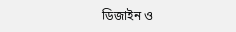ডিজাইন ও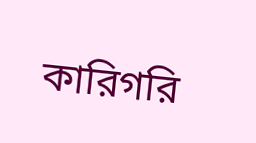কারিগরি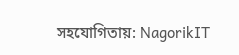সহযোগিতায়: NagorikIT